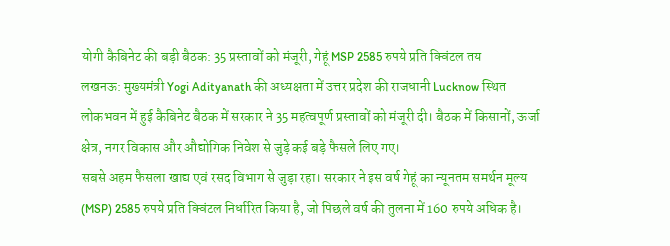योगी कैबिनेट की बड़ी बैठक: 35 प्रस्तावों को मंजूरी, गेहूं MSP 2585 रुपये प्रति क्विंटल तय
लखनऊ: मुख्यमंत्री Yogi Adityanath की अध्यक्षता में उत्तर प्रदेश की राजधानी Lucknow स्थित लोकभवन में हुई कैबिनेट बैठक में सरकार ने 35 महत्वपूर्ण प्रस्तावों को मंजूरी दी। बैठक में किसानों, ऊर्जा क्षेत्र, नगर विकास और औद्योगिक निवेश से जुड़े कई बड़े फैसले लिए गए।
सबसे अहम फैसला खाद्य एवं रसद विभाग से जुड़ा रहा। सरकार ने इस वर्ष गेहूं का न्यूनतम समर्थन मूल्य (MSP) 2585 रुपये प्रति क्विंटल निर्धारित किया है, जो पिछले वर्ष की तुलना में 160 रुपये अधिक है।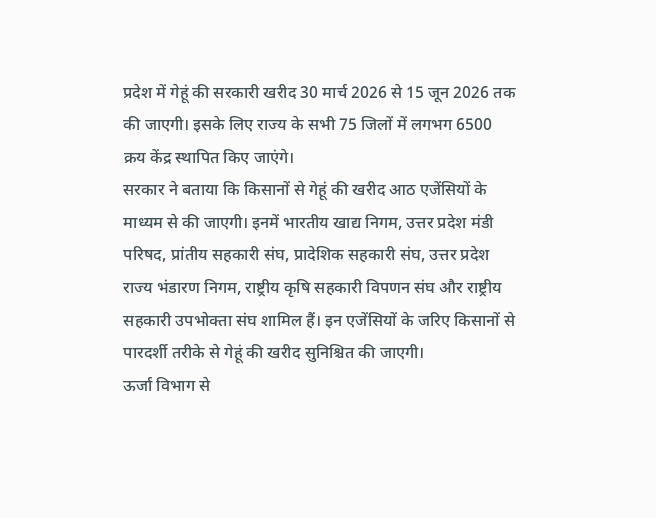प्रदेश में गेहूं की सरकारी खरीद 30 मार्च 2026 से 15 जून 2026 तक की जाएगी। इसके लिए राज्य के सभी 75 जिलों में लगभग 6500 क्रय केंद्र स्थापित किए जाएंगे।
सरकार ने बताया कि किसानों से गेहूं की खरीद आठ एजेंसियों के माध्यम से की जाएगी। इनमें भारतीय खाद्य निगम, उत्तर प्रदेश मंडी परिषद, प्रांतीय सहकारी संघ, प्रादेशिक सहकारी संघ, उत्तर प्रदेश राज्य भंडारण निगम, राष्ट्रीय कृषि सहकारी विपणन संघ और राष्ट्रीय सहकारी उपभोक्ता संघ शामिल हैं। इन एजेंसियों के जरिए किसानों से पारदर्शी तरीके से गेहूं की खरीद सुनिश्चित की जाएगी।
ऊर्जा विभाग से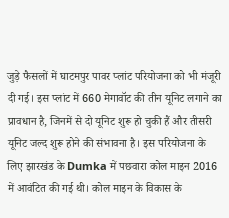जुड़े फैसलों में घाटमपुर पावर प्लांट परियोजना को भी मंजूरी दी गई। इस प्लांट में 660 मेगावॉट की तीन यूनिट लगाने का प्रावधान है, जिनमें से दो यूनिट शुरू हो चुकी हैं और तीसरी यूनिट जल्द शुरू होने की संभावना है। इस परियोजना के लिए झारखंड के Dumka में पछवारा कोल माइन 2016 में आवंटित की गई थी। कोल माइन के विकास के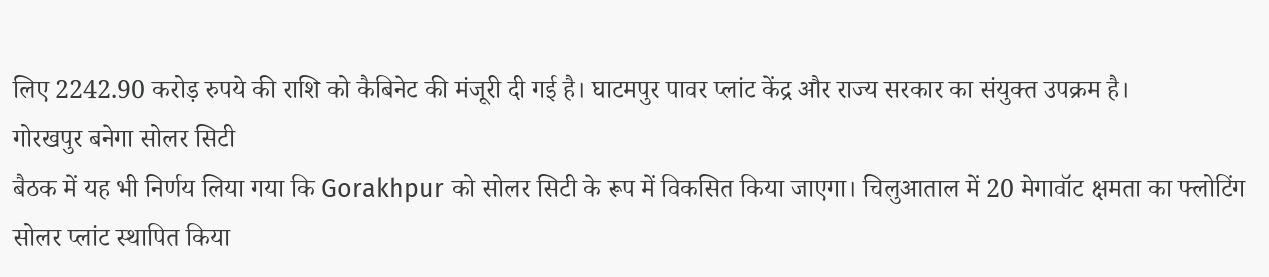लिए 2242.90 करोड़ रुपये की राशि को कैबिनेट की मंजूरी दी गई है। घाटमपुर पावर प्लांट केंद्र और राज्य सरकार का संयुक्त उपक्रम है।
गोरखपुर बनेगा सोलर सिटी
बैठक में यह भी निर्णय लिया गया कि Gorakhpur को सोलर सिटी के रूप में विकसित किया जाएगा। चिलुआताल में 20 मेगावॉट क्षमता का फ्लोटिंग सोलर प्लांट स्थापित किया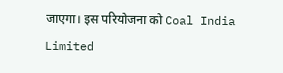जाएगा। इस परियोजना को Coal India Limited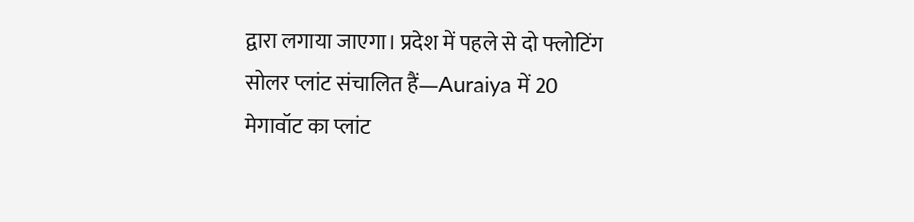द्वारा लगाया जाएगा। प्रदेश में पहले से दो फ्लोटिंग सोलर प्लांट संचालित हैं—Auraiya में 20 मेगावॉट का प्लांट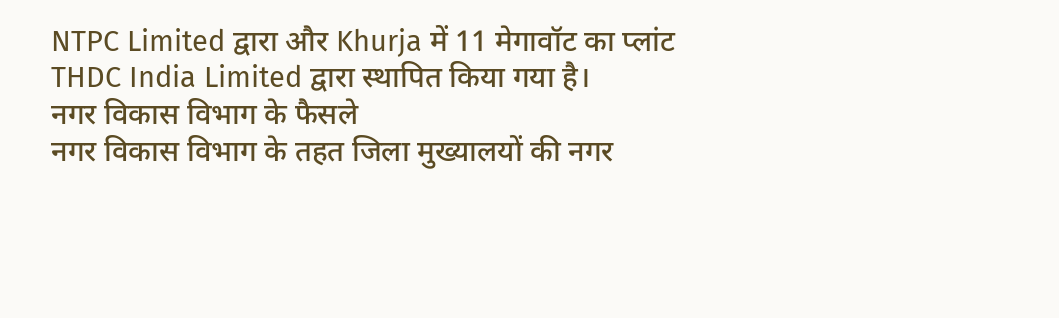NTPC Limited द्वारा और Khurja में 11 मेगावॉट का प्लांट THDC India Limited द्वारा स्थापित किया गया है।
नगर विकास विभाग के फैसले
नगर विकास विभाग के तहत जिला मुख्यालयों की नगर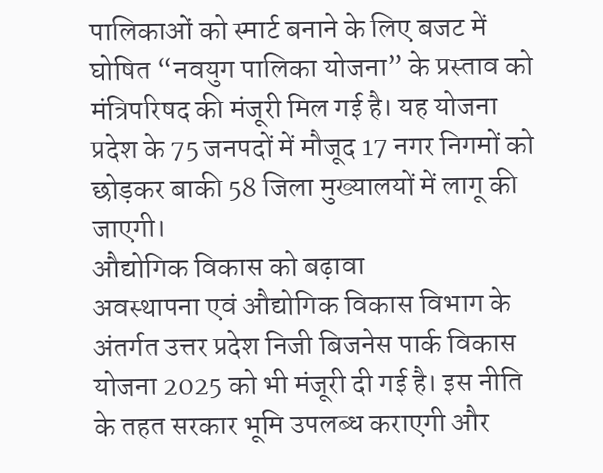पालिकाओं को स्मार्ट बनाने के लिए बजट में घोषित “नवयुग पालिका योजना” के प्रस्ताव को मंत्रिपरिषद की मंजूरी मिल गई है। यह योजना प्रदेश के 75 जनपदों में मौजूद 17 नगर निगमों को छोड़कर बाकी 58 जिला मुख्यालयों में लागू की जाएगी।
औद्योगिक विकास को बढ़ावा
अवस्थापना एवं औद्योगिक विकास विभाग के अंतर्गत उत्तर प्रदेश निजी बिजनेस पार्क विकास योजना 2025 को भी मंजूरी दी गई है। इस नीति के तहत सरकार भूमि उपलब्ध कराएगी और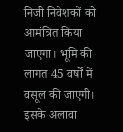निजी निवेशकों को आमंत्रित किया जाएगा। भूमि की लागत 45 वर्षों में वसूल की जाएगी।
इसके अलावा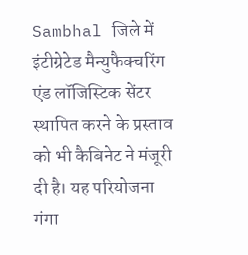Sambhal जिले में इंटीग्रेटेड मैन्युफैक्चरिंग एंड लॉजिस्टिक सेंटर स्थापित करने के प्रस्ताव को भी कैबिनेट ने मंजूरी दी है। यह परियोजना गंगा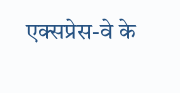एक्सप्रेस-वे के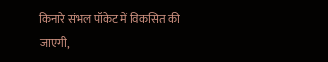किनारे संभल पॉकेट में विकसित की जाएगी,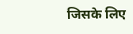जिसके लिए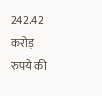242.42 करोड़ रुपये की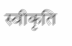स्वीकृति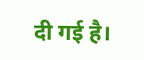दी गई है।